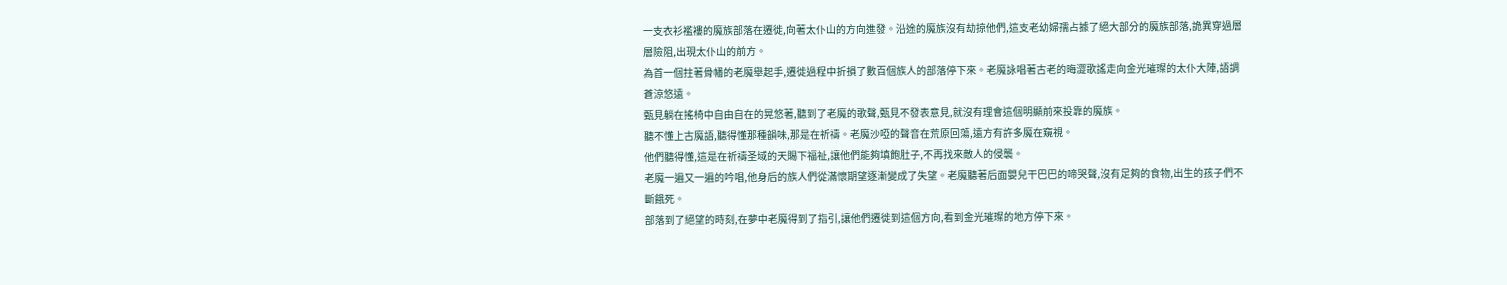一支衣衫襤褸的魔族部落在遷徙,向著太仆山的方向進發。沿途的魔族沒有劫掠他們,這支老幼婦孺占據了絕大部分的魔族部落,詭異穿過層層險阻,出現太仆山的前方。
為首一個拄著骨幡的老魔舉起手,遷徙過程中折損了數百個族人的部落停下來。老魔詠唱著古老的晦澀歌謠走向金光璀璨的太仆大陣,語調蒼涼悠遠。
甄見躺在搖椅中自由自在的晃悠著,聽到了老魔的歌聲,甄見不發表意見,就沒有理會這個明顯前來投靠的魔族。
聽不懂上古魔語,聽得懂那種韻味,那是在祈禱。老魔沙啞的聲音在荒原回蕩,遠方有許多魔在窺視。
他們聽得懂,這是在祈禱圣域的天賜下福祉,讓他們能夠填飽肚子,不再找來敵人的侵襲。
老魔一遍又一遍的吟唱,他身后的族人們從滿懷期望逐漸變成了失望。老魔聽著后面嬰兒干巴巴的啼哭聲,沒有足夠的食物,出生的孩子們不斷餓死。
部落到了絕望的時刻,在夢中老魔得到了指引,讓他們遷徙到這個方向,看到金光璀璨的地方停下來。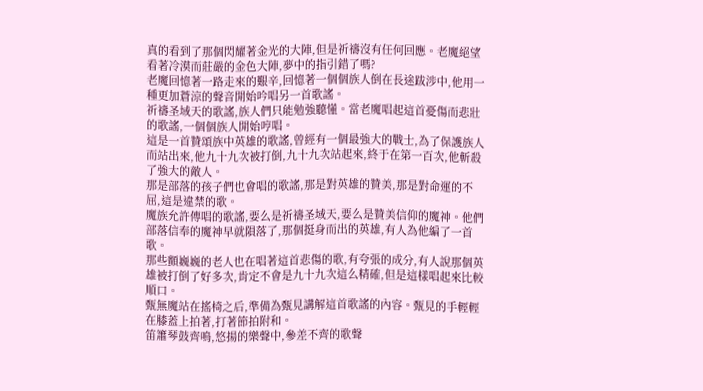真的看到了那個閃耀著金光的大陣,但是祈禱沒有任何回應。老魔絕望看著冷漠而莊嚴的金色大陣,夢中的指引錯了嗎?
老魔回憶著一路走來的艱辛,回憶著一個個族人倒在長途跋涉中,他用一種更加蒼涼的聲音開始吟唱另一首歌謠。
祈禱圣域天的歌謠,族人們只能勉強聽懂。當老魔唱起這首憂傷而悲壯的歌謠,一個個族人開始哼唱。
這是一首贊頌族中英雄的歌謠,曾經有一個最強大的戰士,為了保護族人而站出來,他九十九次被打倒,九十九次站起來,終于在第一百次,他斬殺了強大的敵人。
那是部落的孩子們也會唱的歌謠,那是對英雄的贊美,那是對命運的不屈,這是違禁的歌。
魔族允許傳唱的歌謠,要么是祈禱圣域天,要么是贊美信仰的魔神。他們部落信奉的魔神早就隕落了,那個挺身而出的英雄,有人為他編了一首歌。
那些顫巍巍的老人也在唱著這首悲傷的歌,有夸張的成分,有人說那個英雄被打倒了好多次,肯定不會是九十九次這么精確,但是這樣唱起來比較順口。
甄無魔站在搖椅之后,準備為甄見講解這首歌謠的內容。甄見的手輕輕在膝蓋上拍著,打著節拍附和。
笛簫琴鼓齊鳴,悠揚的樂聲中,參差不齊的歌聲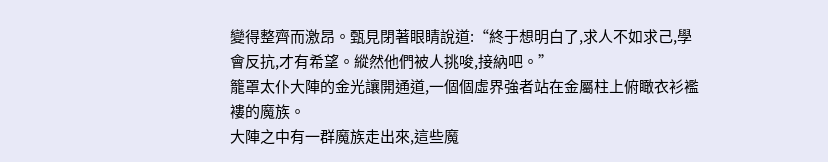變得整齊而激昂。甄見閉著眼睛說道:“終于想明白了,求人不如求己,學會反抗,才有希望。縱然他們被人挑唆,接納吧。”
籠罩太仆大陣的金光讓開通道,一個個虛界強者站在金屬柱上俯瞰衣衫襤褸的魔族。
大陣之中有一群魔族走出來,這些魔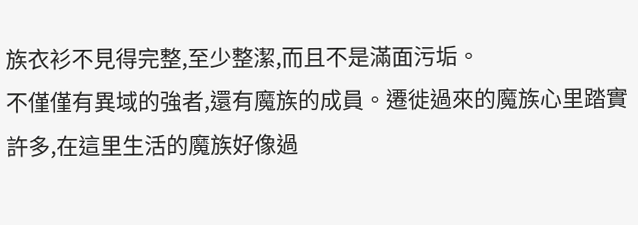族衣衫不見得完整,至少整潔,而且不是滿面污垢。
不僅僅有異域的強者,還有魔族的成員。遷徙過來的魔族心里踏實許多,在這里生活的魔族好像過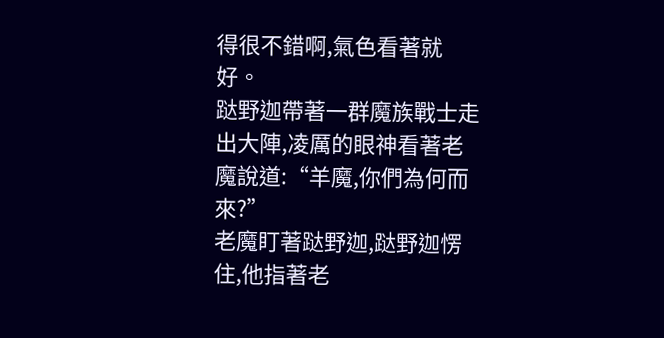得很不錯啊,氣色看著就好。
跶野迦帶著一群魔族戰士走出大陣,凌厲的眼神看著老魔說道:“羊魔,你們為何而來?”
老魔盯著跶野迦,跶野迦愣住,他指著老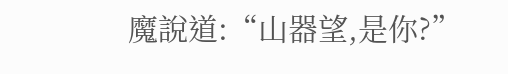魔說道:“山器望,是你?”